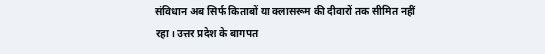संविधान अब सिर्फ किताबों या क्लासरूम की दीवारों तक सीमित नहीं रहा। उत्तर प्रदेश के बागपत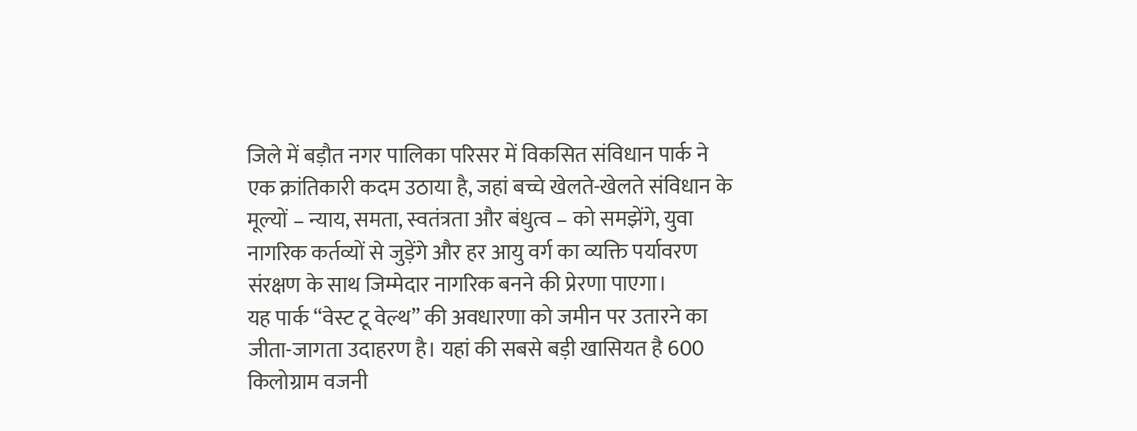जिले में बड़ौत नगर पालिका परिसर में विकसित संविधान पार्क ने एक क्रांतिकारी कदम उठाया है, जहां बच्चे खेलते-खेलते संविधान के मूल्यों – न्याय, समता, स्वतंत्रता और बंधुत्व – को समझेंगे, युवा नागरिक कर्तव्यों से जुड़ेंगे और हर आयु वर्ग का व्यक्ति पर्यावरण संरक्षण के साथ जिम्मेदार नागरिक बनने की प्रेरणा पाएगा।
यह पार्क “वेस्ट टू वेल्थ” की अवधारणा को जमीन पर उतारने का जीता-जागता उदाहरण है। यहां की सबसे बड़ी खासियत है 600 किलोग्राम वजनी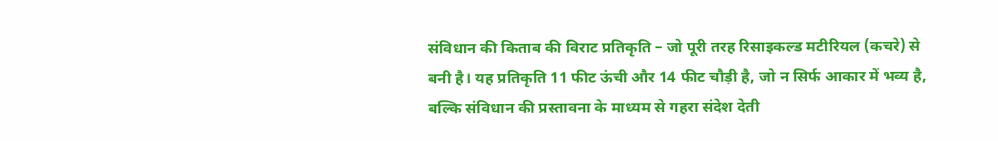संविधान की किताब की विराट प्रतिकृति – जो पूरी तरह रिसाइकल्ड मटीरियल (कचरे) से बनी है। यह प्रतिकृति 11 फीट ऊंची और 14 फीट चौड़ी है, जो न सिर्फ आकार में भव्य है, बल्कि संविधान की प्रस्तावना के माध्यम से गहरा संदेश देती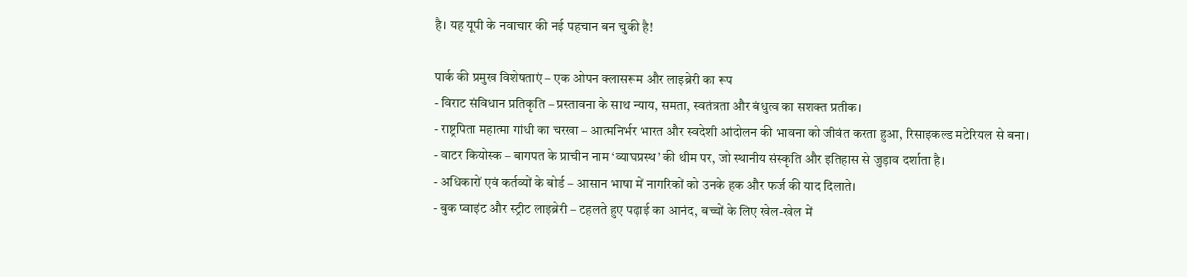है। यह यूपी के नवाचार की नई पहचान बन चुकी है!

पार्क की प्रमुख विशेषताएं – एक ओपन क्लासरूम और लाइब्रेरी का रूप
- विराट संविधान प्रतिकृति – प्रस्तावना के साथ न्याय, समता, स्वतंत्रता और बंधुत्व का सशक्त प्रतीक।
- राष्ट्रपिता महात्मा गांधी का चरखा – आत्मनिर्भर भारत और स्वदेशी आंदोलन की भावना को जीवंत करता हुआ, रिसाइकल्ड मटेरियल से बना।
- वाटर कियोस्क – बागपत के प्राचीन नाम ‘व्याघप्रस्थ’ की थीम पर, जो स्थानीय संस्कृति और इतिहास से जुड़ाव दर्शाता है।
- अधिकारों एवं कर्तव्यों के बोर्ड – आसान भाषा में नागरिकों को उनके हक और फर्ज की याद दिलाते।
- बुक प्वाइंट और स्ट्रीट लाइब्रेरी – टहलते हुए पढ़ाई का आनंद, बच्चों के लिए खेल-खेल में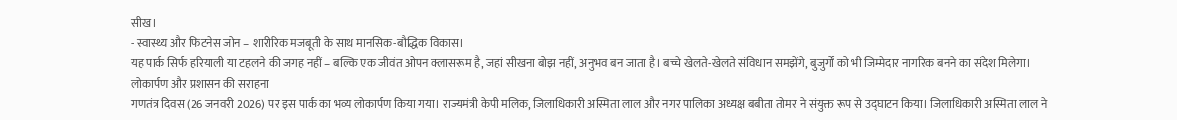सीख।
- स्वास्थ्य और फिटनेस जोन – शारीरिक मजबूती के साथ मानसिक-बौद्धिक विकास।
यह पार्क सिर्फ हरियाली या टहलने की जगह नहीं – बल्कि एक जीवंत ओपन क्लासरूम है, जहां सीखना बोझ नहीं, अनुभव बन जाता है। बच्चे खेलते-खेलते संविधान समझेंगे, बुजुर्गों को भी जिम्मेदार नागरिक बनने का संदेश मिलेगा।
लोकार्पण और प्रशासन की सराहना
गणतंत्र दिवस (26 जनवरी 2026) पर इस पार्क का भव्य लोकार्पण किया गया। राज्यमंत्री केपी मलिक, जिलाधिकारी अस्मिता लाल और नगर पालिका अध्यक्ष बबीता तोमर ने संयुक्त रूप से उद्घाटन किया। जिलाधिकारी अस्मिता लाल ने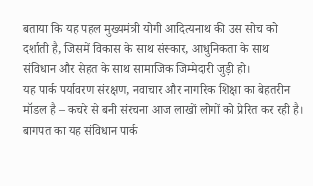बताया कि यह पहल मुख्यमंत्री योगी आदित्यनाथ की उस सोच को दर्शाती है, जिसमें विकास के साथ संस्कार, आधुनिकता के साथ संविधान और सेहत के साथ सामाजिक जिम्मेदारी जुड़ी हो।
यह पार्क पर्यावरण संरक्षण, नवाचार और नागरिक शिक्षा का बेहतरीन मॉडल है – कचरे से बनी संरचना आज लाखों लोगों को प्रेरित कर रही है। बागपत का यह संविधान पार्क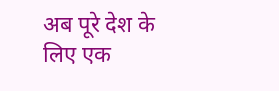अब पूरे देश के लिए एक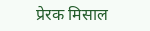प्रेरक मिसाल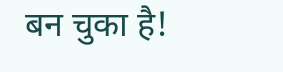बन चुका है!